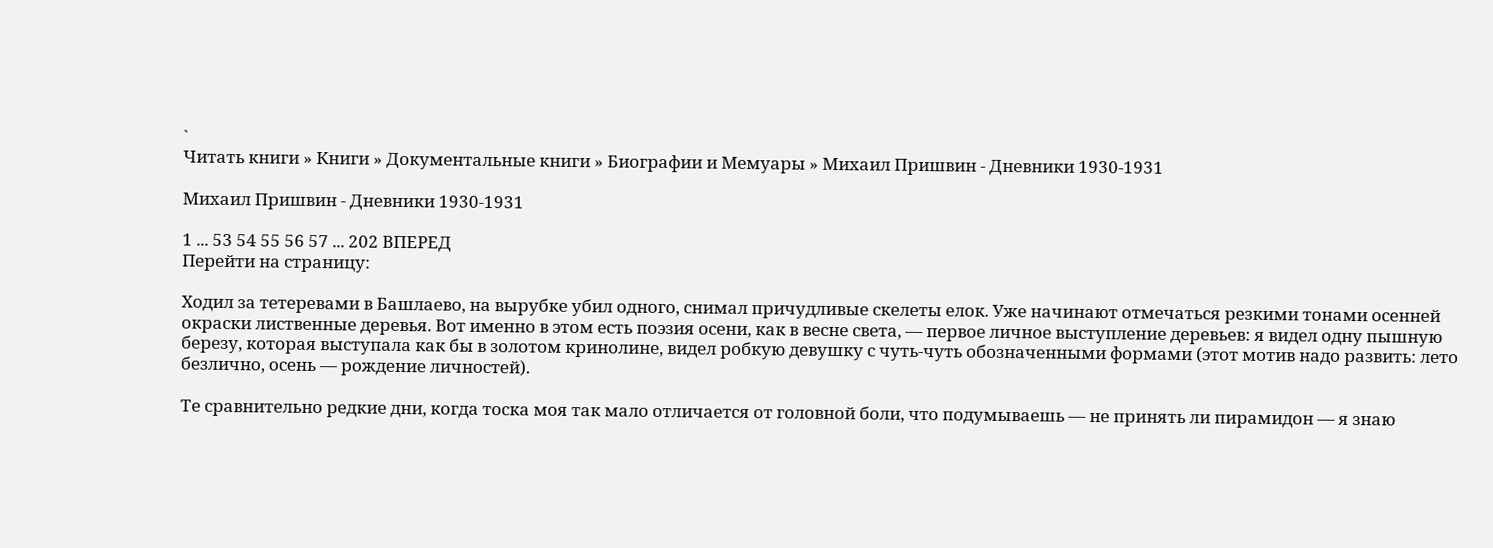`
Читать книги » Книги » Документальные книги » Биографии и Мемуары » Михаил Пришвин - Дневники 1930-1931

Михаил Пришвин - Дневники 1930-1931

1 ... 53 54 55 56 57 ... 202 ВПЕРЕД
Перейти на страницу:

Ходил за тетеревами в Башлаево, на вырубке убил одного, снимал причудливые скелеты елок. Уже начинают отмечаться резкими тонами осенней окраски лиственные деревья. Вот именно в этом есть поэзия осени, как в весне света, — первое личное выступление деревьев: я видел одну пышную березу, которая выступала как бы в золотом кринолине, видел робкую девушку с чуть-чуть обозначенными формами (этот мотив надо развить: лето безлично, осень — рождение личностей).

Те сравнительно редкие дни, когда тоска моя так мало отличается от головной боли, что подумываешь — не принять ли пирамидон — я знаю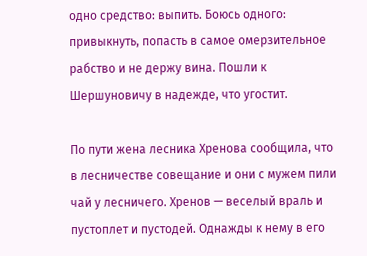одно средство: выпить. Боюсь одного: привыкнуть, попасть в самое омерзительное рабство и не держу вина. Пошли к Шершуновичу в надежде, что угостит.

По пути жена лесника Хренова сообщила, что в лесничестве совещание и они с мужем пили чай у лесничего. Хренов — веселый враль и пустоплет и пустодей. Однажды к нему в его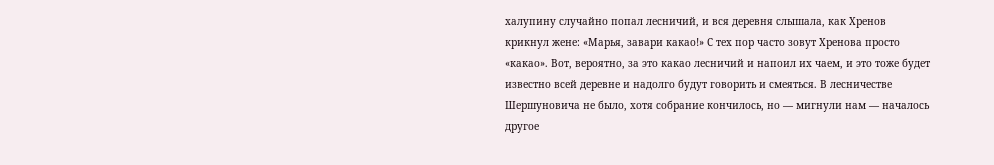халупину случайно попал лесничий, и вся деревня слышала, как Хренов крикнул жене: «Марья, завари какао!» С тех пор часто зовут Хренова просто «какао». Вот, вероятно, за это какао лесничий и напоил их чаем, и это тоже будет известно всей деревне и надолго будут говорить и смеяться. В лесничестве Шершуновича не было, хотя собрание кончилось, но — мигнули нам — началось другое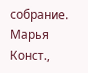собрание. Марья Конст.,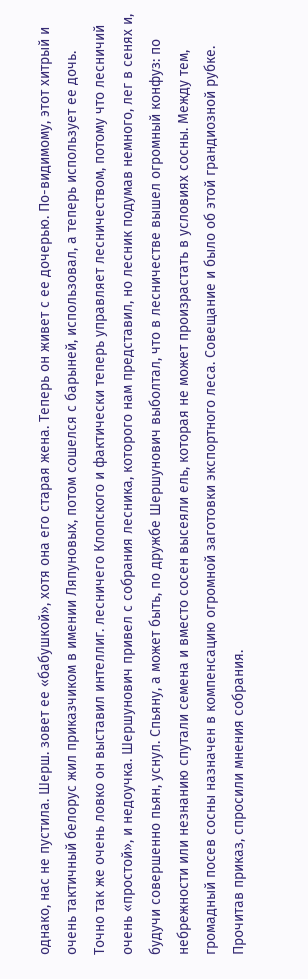однако, нас не пустила. Шерш. зовет ее «бабушкой», хотя она его старая жена. Теперь он живет с ее дочерью. По-видимому, этот хитрый и очень тактичный белорус жил приказчиком в имении Ляпуновых, потом сошелся с барыней, использовал, а теперь использует ее дочь. Точно так же очень ловко он выставил интеллиг. лесничего Клопского и фактически теперь управляет лесничеством, потому что лесничий очень «простой», и недоучка. Шершунович привел с собрания лесника, которого нам представил, но лесник подумав немного, лег в сенях и, будучи совершенно пьян, уснул. Спьяну, а может быть, по дружбе Шершунович выболтал, что в лесничестве вышел огромный конфуз: по небрежности или незнанию спутали семена и вместо сосен высеяли ель, которая не может произрастать в условиях сосны. Между тем, громадный посев сосны назначен в компенсацию огромной заготовки экспортного леса. Совещание и было об этой грандиозной рубке. Прочитав приказ, спросили мнения собрания.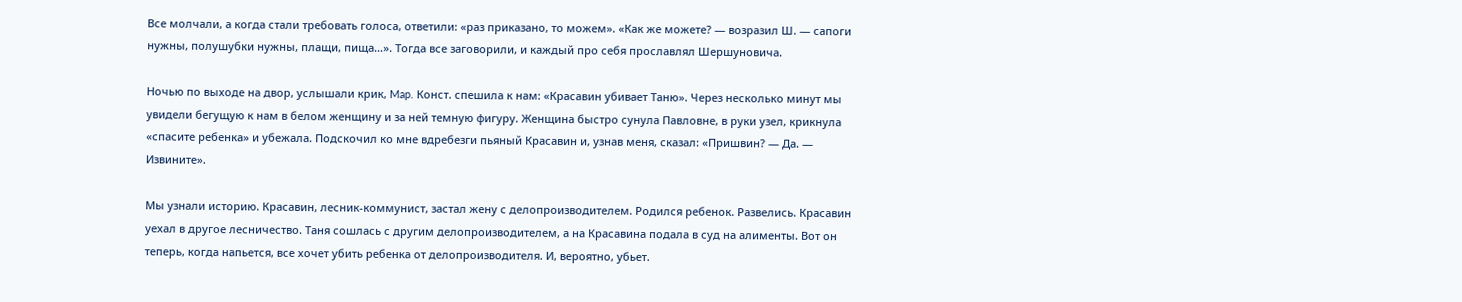Все молчали, а когда стали требовать голоса, ответили: «раз приказано, то можем». «Как же можете? — возразил Ш. — сапоги нужны, полушубки нужны, плащи, пища…». Тогда все заговорили, и каждый про себя прославлял Шершуновича.

Ночью по выходе на двор, услышали крик, Map. Конст. спешила к нам: «Красавин убивает Таню». Через несколько минут мы увидели бегущую к нам в белом женщину и за ней темную фигуру. Женщина быстро сунула Павловне, в руки узел, крикнула «спасите ребенка» и убежала. Подскочил ко мне вдребезги пьяный Красавин и, узнав меня, сказал: «Пришвин? — Да. — Извините».

Мы узнали историю. Красавин, лесник-коммунист, застал жену с делопроизводителем. Родился ребенок. Развелись. Красавин уехал в другое лесничество. Таня сошлась с другим делопроизводителем, а на Красавина подала в суд на алименты. Вот он теперь, когда напьется, все хочет убить ребенка от делопроизводителя. И, вероятно, убьет.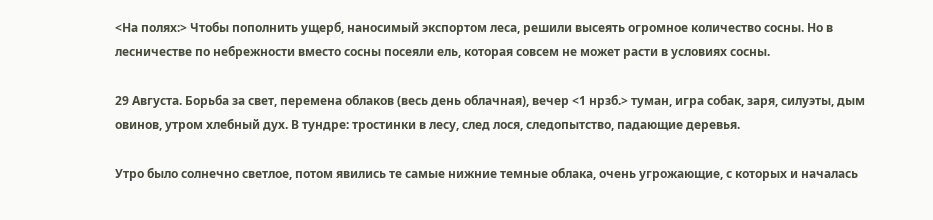<На полях:> Чтобы пополнить ущерб, наносимый экспортом леса, решили высеять огромное количество сосны. Но в лесничестве по небрежности вместо сосны посеяли ель, которая совсем не может расти в условиях сосны.

29 Августа. Борьба за свет, перемена облаков (весь день облачная), вечер <1 нрзб.> туман, игра собак, заря, силуэты, дым овинов, утром хлебный дух. В тундре: тростинки в лесу, след лося, следопытство, падающие деревья.

Утро было солнечно светлое, потом явились те самые нижние темные облака, очень угрожающие, с которых и началась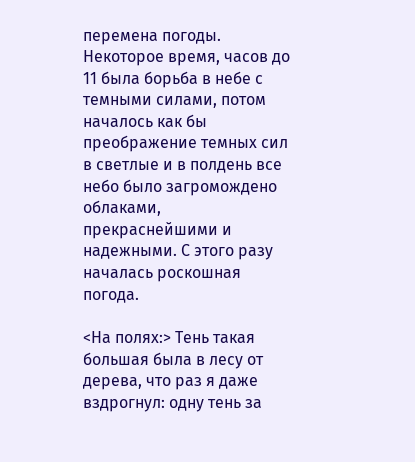перемена погоды. Некоторое время, часов до 11 была борьба в небе с темными силами, потом началось как бы преображение темных сил в светлые и в полдень все небо было загромождено облаками, прекраснейшими и надежными. С этого разу началась роскошная погода.

<На полях:> Тень такая большая была в лесу от дерева, что раз я даже вздрогнул: одну тень за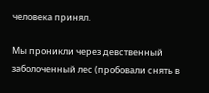человека принял.

Мы проникли через девственный заболоченный лес (пробовали снять в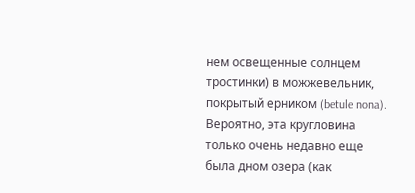нем освещенные солнцем тростинки) в можжевельник, покрытый ерником (betule nona). Вероятно, эта кругловина только очень недавно еще была дном озера (как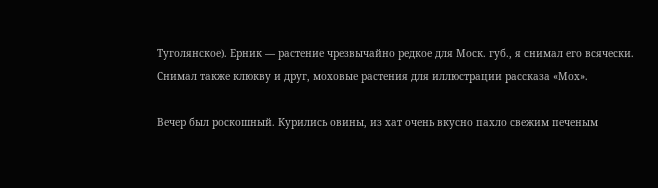Туголянское). Ерник — растение чрезвычайно редкое для Моск. губ., я снимал его всячески. Снимал также клюкву и друг, моховые растения для иллюстрации рассказа «Мох».

Вечер был роскошный. Курились овины, из хат очень вкусно пахло свежим печеным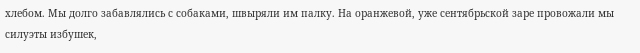хлебом. Мы долго забавлялись с собаками, швыряли им палку. На оранжевой, уже сентябрьской заре провожали мы силуэты избушек,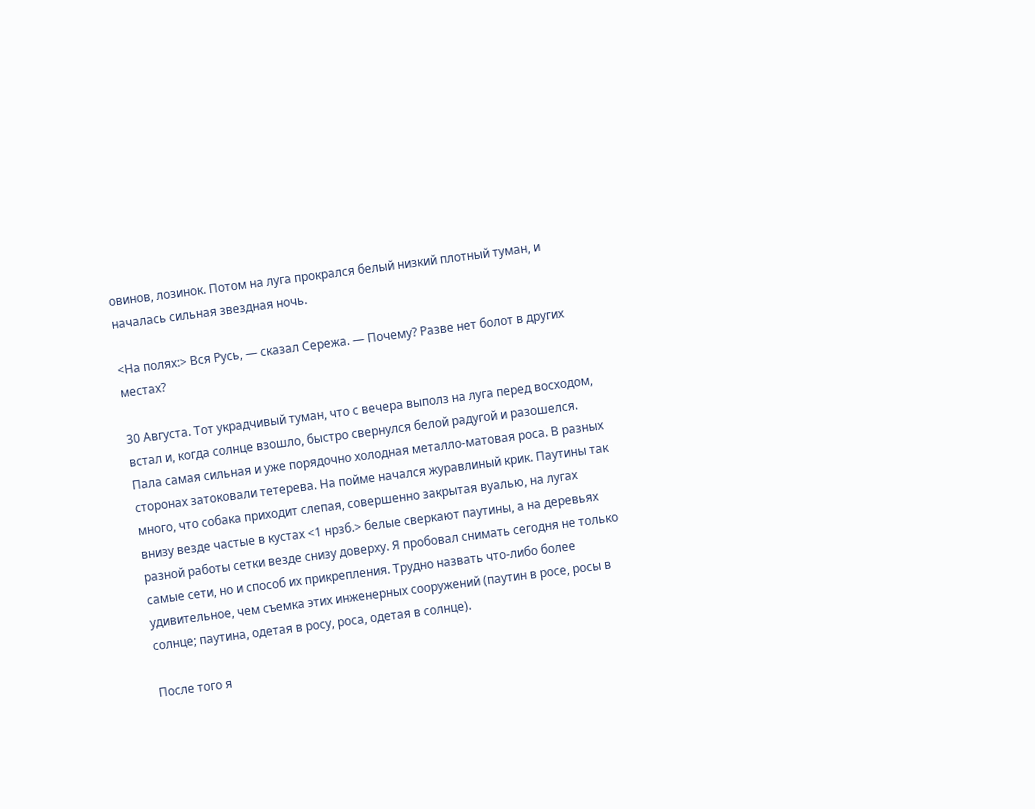овинов, лозинок. Потом на луга прокрался белый низкий плотный туман, и началась сильная звездная ночь.

<На полях:> Вся Русь, — сказал Сережа. — Почему? Разве нет болот в других местах?

30 Августа. Тот украдчивый туман, что с вечера выполз на луга перед восходом, встал и, когда солнце взошло, быстро свернулся белой радугой и разошелся. Пала самая сильная и уже порядочно холодная металло-матовая роса. В разных сторонах затоковали тетерева. На пойме начался журавлиный крик. Паутины так много, что собака приходит слепая, совершенно закрытая вуалью, на лугах внизу везде частые в кустах <1 нрзб.> белые сверкают паутины, а на деревьях разной работы сетки везде снизу доверху. Я пробовал снимать сегодня не только самые сети, но и способ их прикрепления. Трудно назвать что-либо более удивительное, чем съемка этих инженерных сооружений (паутин в росе, росы в солнце; паутина, одетая в росу, роса, одетая в солнце).

После того я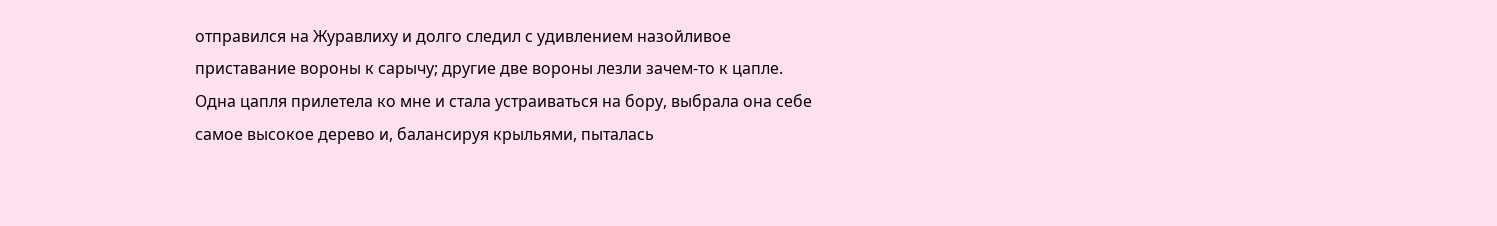отправился на Журавлиху и долго следил с удивлением назойливое приставание вороны к сарычу; другие две вороны лезли зачем-то к цапле. Одна цапля прилетела ко мне и стала устраиваться на бору, выбрала она себе самое высокое дерево и, балансируя крыльями, пыталась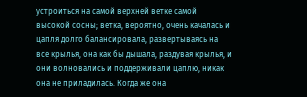устроиться на самой верхней ветке самой высокой сосны; ветка, вероятно, очень качалась и цапля долго балансировала, развертываясь на все крылья, она как бы дышала, раздувая крылья, и они волновались и поддерживали цаплю, никак она не приладилась. Когда же она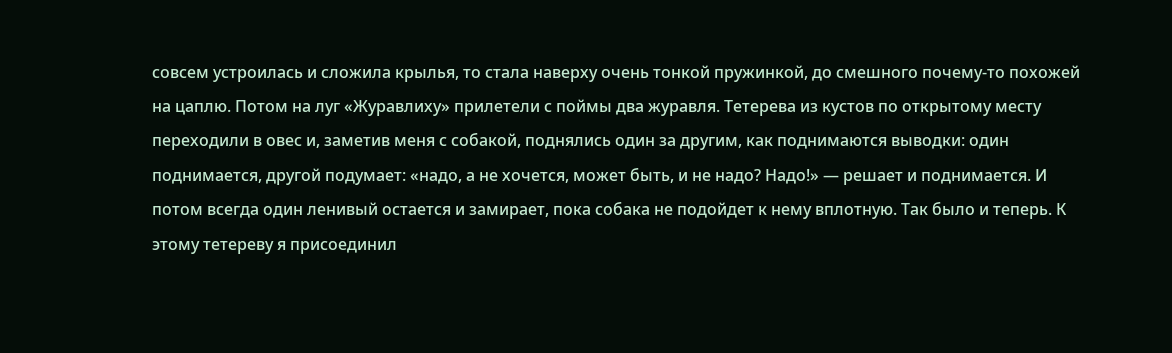совсем устроилась и сложила крылья, то стала наверху очень тонкой пружинкой, до смешного почему-то похожей на цаплю. Потом на луг «Журавлиху» прилетели с поймы два журавля. Тетерева из кустов по открытому месту переходили в овес и, заметив меня с собакой, поднялись один за другим, как поднимаются выводки: один поднимается, другой подумает: «надо, а не хочется, может быть, и не надо? Надо!» — решает и поднимается. И потом всегда один ленивый остается и замирает, пока собака не подойдет к нему вплотную. Так было и теперь. К этому тетереву я присоединил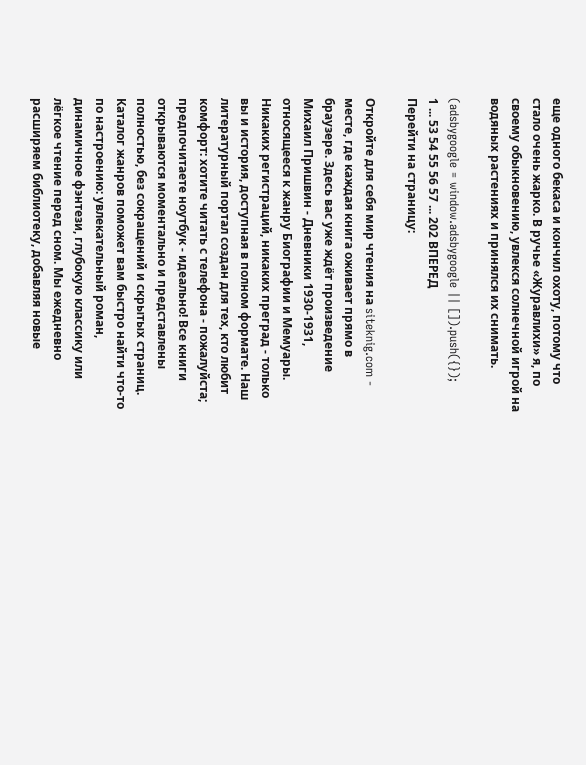еще одного бекаса и кончил охоту, потому что стало очень жарко. В ручье «Журавлихи» я, по своему обыкновению, увлекся солнечной игрой на водяных растениях и принялся их снимать.

(adsbygoogle = window.adsbygoogle || []).push({});
1 ... 53 54 55 56 57 ... 202 ВПЕРЕД
Перейти на страницу:

Откройте для себя мир чтения на siteknig.com - месте, где каждая книга оживает прямо в браузере. Здесь вас уже ждёт произведение Михаил Пришвин - Дневники 1930-1931, относящееся к жанру Биографии и Мемуары. Никаких регистраций, никаких преград - только вы и история, доступная в полном формате. Наш литературный портал создан для тех, кто любит комфорт: хотите читать с телефона - пожалуйста; предпочитаете ноутбук - идеально! Все книги открываются моментально и представлены полностью, без сокращений и скрытых страниц. Каталог жанров поможет вам быстро найти что-то по настроению: увлекательный роман, динамичное фэнтези, глубокую классику или лёгкое чтение перед сном. Мы ежедневно расширяем библиотеку, добавляя новые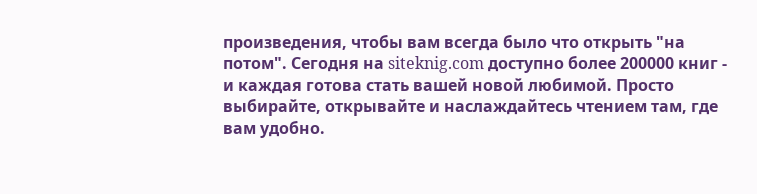произведения, чтобы вам всегда было что открыть "на потом". Сегодня на siteknig.com доступно более 200000 книг - и каждая готова стать вашей новой любимой. Просто выбирайте, открывайте и наслаждайтесь чтением там, где вам удобно.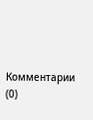Комментарии (0)